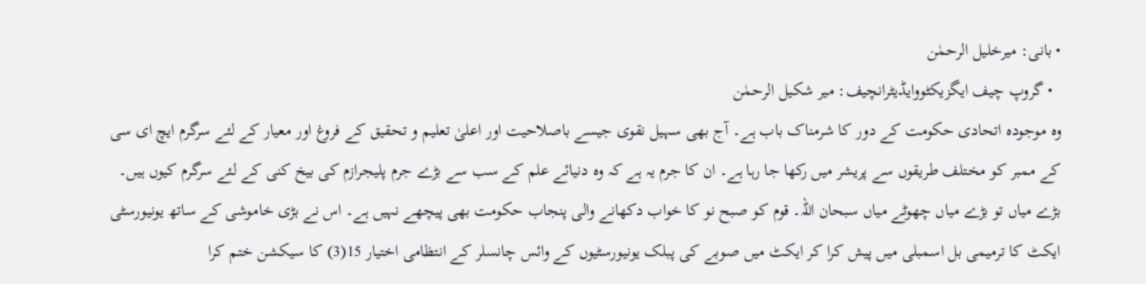• بانی: میرخلیل الرحمٰن
  • گروپ چیف ایگزیکٹووایڈیٹرانچیف: میر شکیل الرحمٰن
وہ موجودہ اتحادی حکومت کے دور کا شرمناک باب ہے۔ آج بھی سہیل نقوی جیسے باصلاحیت اور اعلیٰ تعلیم و تحقیق کے فروغ اور معیار کے لئے سرگرم ایچ ای سی کے ممبر کو مختلف طریقوں سے پریشر میں رکھا جا رہا ہے۔ ان کا جرم یہ ہے کہ وہ دنیائے علم کے سب سے بڑے جرم پلیجرازم کی بیخ کنی کے لئے سرگرم کیوں ہیں۔
بڑے میاں تو بڑے میاں چھوٹے میاں سبحان اللہ۔ قوم کو صبح نو کا خواب دکھانے والی پنجاب حکومت بھی پیچھے نہیں ہے۔ اس نے بڑی خاموشی کے ساتھ یونیورسٹی ایکٹ کا ترمیمی بل اسمبلی میں پیش کرا کر ایکٹ میں صوبے کی پبلک یونیورسٹیوں کے وائس چانسلر کے انتظامی اختیار 15(3) کا سیکشن ختم کرا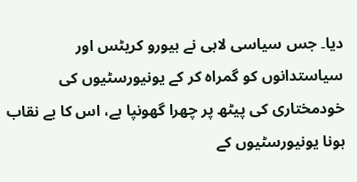دیا۔ جس سیاسی لابی نے بیورو کریٹس اور سیاستدانوں کو گمراہ کر کے یونیورسٹیوں کی خودمختاری کی پیٹھ پر چھرا گھونپا ہے، اس کا بے نقاب ہونا یونیورسٹیوں کے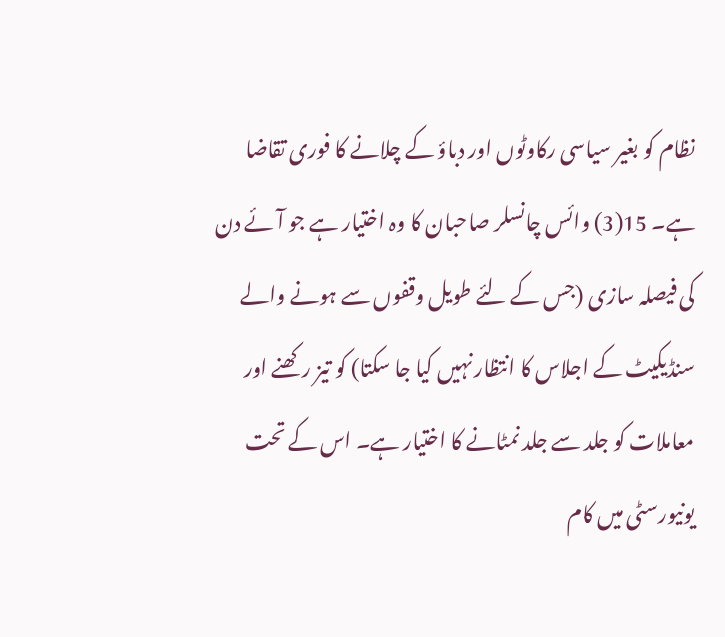نظام کو بغیر سیاسی رکاوٹوں اور دباؤ کے چلانے کا فوری تقاضا ہے۔ 15(3) وائس چانسلر صاحبان کا وہ اختیار ہے جو آئے دن کی فیصلہ سازی (جس کے لئے طویل وقفوں سے ہونے والے سنڈیکیٹ کے اجلاس کا انتظار نہیں کیا جا سکتا) کو تیز رکھنے اور معاملات کو جلد سے جلد نمٹانے کا اختیار ہے۔ اس کے تحت یونیورسٹی میں کام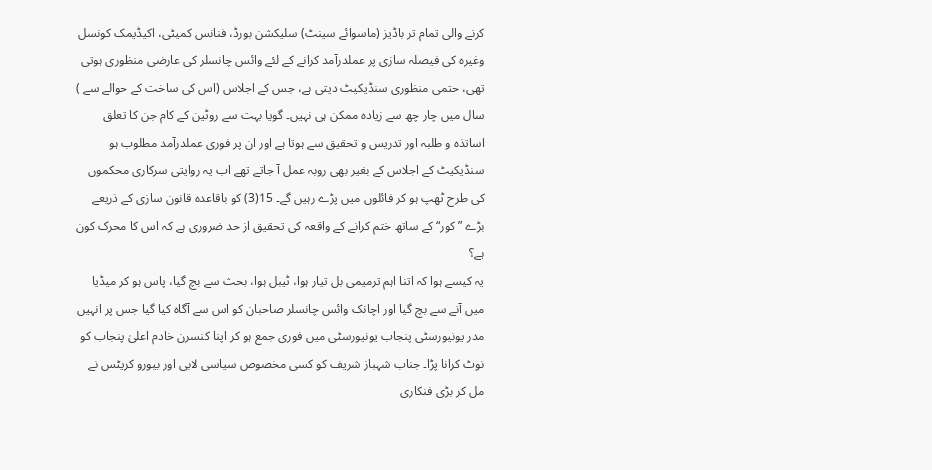کرنے والی تمام تر باڈیز (ماسوائے سینٹ) سلیکشن بورڈ، فنانس کمیٹی، اکیڈیمک کونسل وغیرہ کی فیصلہ سازی پر عملدرآمد کرانے کے لئے وائس چانسلر کی عارضی منظوری ہوتی تھی، حتمی منظوری سنڈیکیٹ دیتی ہے، جس کے اجلاس (اس کی ساخت کے حوالے سے ) سال میں چار چھ سے زیادہ ممکن ہی نہیں۔ گویا بہت سے روٹین کے کام جن کا تعلق اساتذہ و طلبہ اور تدریس و تحقیق سے ہوتا ہے اور ان پر فوری عملدرآمد مطلوب ہو سنڈیکیٹ کے اجلاس کے بغیر بھی روبہ عمل آ جاتے تھے اب یہ روایتی سرکاری محکموں کی طرح ٹھپ ہو کر فائلوں میں پڑے رہیں گے۔ 15(3) کو باقاعدہ قانون سازی کے ذریعے بڑے ”کور“ کے ساتھ ختم کرانے کے واقعہ کی تحقیق از حد ضروری ہے کہ اس کا محرک کون ہے؟
یہ کیسے ہوا کہ اتنا اہم ترمیمی بل تیار ہوا، ٹیبل ہوا، بحث سے بچ گیا، پاس ہو کر میڈیا میں آنے سے بچ گیا اور اچانک وائس چانسلر صاحبان کو اس سے آگاہ کیا گیا جس پر انہیں مدر یونیورسٹی پنجاب یونیورسٹی میں فوری جمع ہو کر اپنا کنسرن خادم اعلیٰ پنجاب کو نوٹ کرانا پڑا۔ جناب شہباز شریف کو کسی مخصوص سیاسی لابی اور بیورو کریٹس نے مل کر بڑی فنکاری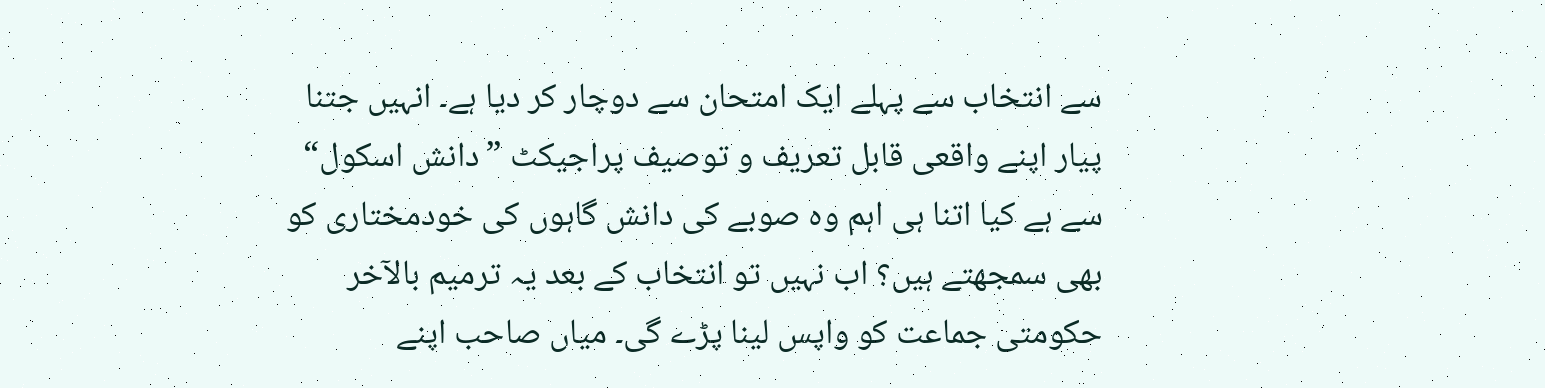سے انتخاب سے پہلے ایک امتحان سے دوچار کر دیا ہے۔ انہیں جتنا پیار اپنے واقعی قابل تعریف و توصیف پراجیکٹ ”دانش اسکول“ سے ہے کیا اتنا ہی اہم وہ صوبے کی دانش گاہوں کی خودمختاری کو بھی سمجھتے ہیں؟ اب نہیں تو انتخاب کے بعد یہ ترمیم بالآخر حکومتی جماعت کو واپس لینا پڑے گی۔ میاں صاحب اپنے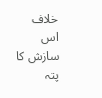خلاف اس سازش کا پتہ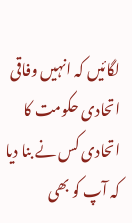لگائیں کہ انہیں وفاقی اتحادی حکومت کا اتحادی کس نے بنا دیا کہ آپ کو بھی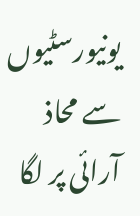یونیورسٹیوں سے محاذ آرائی پر لگا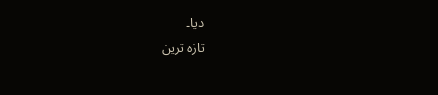دیا۔
تازہ ترین